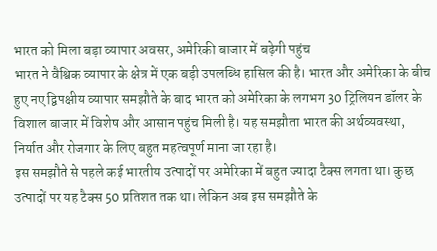भारत को मिला बड़ा व्यापार अवसर, अमेरिकी बाजार में बढ़ेगी पहुंच
भारत ने वैश्विक व्यापार के क्षेत्र में एक बड़ी उपलब्धि हासिल की है। भारत और अमेरिका के बीच हुए नए द्विपक्षीय व्यापार समझौते के बाद भारत को अमेरिका के लगभग 30 ट्रिलियन डॉलर के विशाल बाजार में विशेष और आसान पहुंच मिली है। यह समझौता भारत की अर्थव्यवस्था, निर्यात और रोजगार के लिए बहुत महत्वपूर्ण माना जा रहा है।
इस समझौते से पहले कई भारतीय उत्पादों पर अमेरिका में बहुत ज्यादा टैक्स लगता था। कुछ उत्पादों पर यह टैक्स 50 प्रतिशत तक था। लेकिन अब इस समझौते के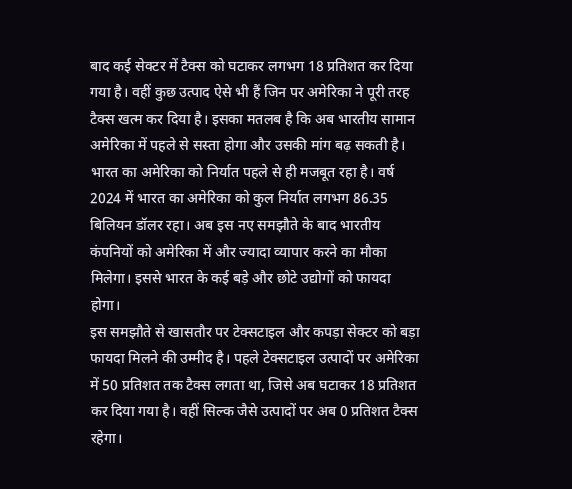बाद कई सेक्टर में टैक्स को घटाकर लगभग 18 प्रतिशत कर दिया गया है। वहीं कुछ उत्पाद ऐसे भी हैं जिन पर अमेरिका ने पूरी तरह टैक्स खत्म कर दिया है। इसका मतलब है कि अब भारतीय सामान अमेरिका में पहले से सस्ता होगा और उसकी मांग बढ़ सकती है।
भारत का अमेरिका को निर्यात पहले से ही मजबूत रहा है। वर्ष 2024 में भारत का अमेरिका को कुल निर्यात लगभग 86.35 बिलियन डॉलर रहा। अब इस नए समझौते के बाद भारतीय कंपनियों को अमेरिका में और ज्यादा व्यापार करने का मौका मिलेगा। इससे भारत के कई बड़े और छोटे उद्योगों को फायदा होगा।
इस समझौते से खासतौर पर टेक्सटाइल और कपड़ा सेक्टर को बड़ा फायदा मिलने की उम्मीद है। पहले टेक्सटाइल उत्पादों पर अमेरिका में 50 प्रतिशत तक टैक्स लगता था, जिसे अब घटाकर 18 प्रतिशत कर दिया गया है। वहीं सिल्क जैसे उत्पादों पर अब 0 प्रतिशत टैक्स रहेगा।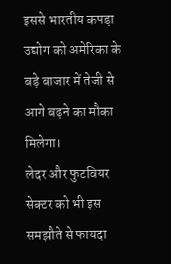इससे भारतीय कपड़ा उद्योग को अमेरिका के बड़े बाजार में तेजी से आगे बढ़ने का मौका मिलेगा।
लेदर और फुटवियर सेक्टर को भी इस समझौते से फायदा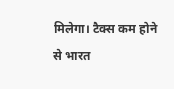मिलेगा। टैक्स कम होने से भारत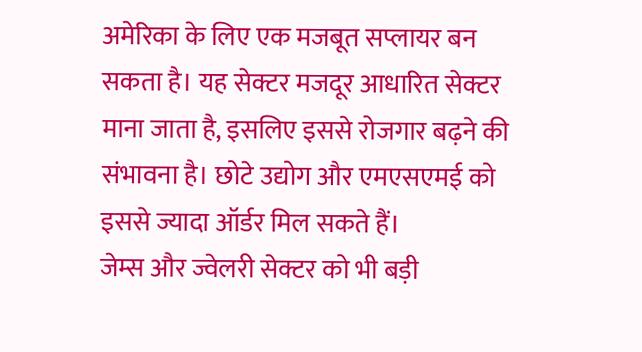अमेरिका के लिए एक मजबूत सप्लायर बन सकता है। यह सेक्टर मजदूर आधारित सेक्टर माना जाता है, इसलिए इससे रोजगार बढ़ने की संभावना है। छोटे उद्योग और एमएसएमई को इससे ज्यादा ऑर्डर मिल सकते हैं।
जेम्स और ज्वेलरी सेक्टर को भी बड़ी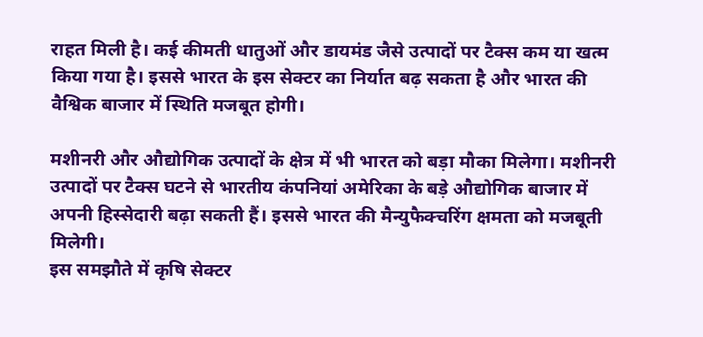राहत मिली है। कई कीमती धातुओं और डायमंड जैसे उत्पादों पर टैक्स कम या खत्म किया गया है। इससे भारत के इस सेक्टर का निर्यात बढ़ सकता है और भारत की वैश्विक बाजार में स्थिति मजबूत होगी।

मशीनरी और औद्योगिक उत्पादों के क्षेत्र में भी भारत को बड़ा मौका मिलेगा। मशीनरी उत्पादों पर टैक्स घटने से भारतीय कंपनियां अमेरिका के बड़े औद्योगिक बाजार में अपनी हिस्सेदारी बढ़ा सकती हैं। इससे भारत की मैन्युफैक्चरिंग क्षमता को मजबूती मिलेगी।
इस समझौते में कृषि सेक्टर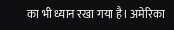का भी ध्यान रखा गया है। अमेरिका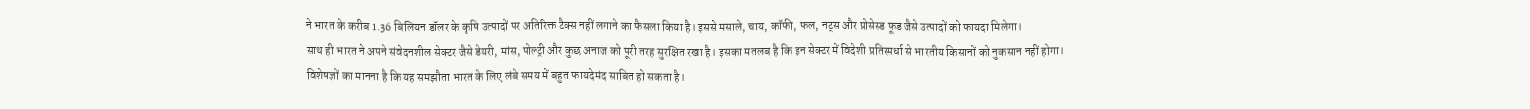ने भारत के करीब 1.36 बिलियन डॉलर के कृषि उत्पादों पर अतिरिक्त टैक्स नहीं लगाने का फैसला किया है। इससे मसाले, चाय, कॉफी, फल, नट्स और प्रोसेस्ड फूड जैसे उत्पादों को फायदा मिलेगा।
साथ ही भारत ने अपने संवेदनशील सेक्टर जैसे डेयरी, मांस, पोल्ट्री और कुछ अनाज को पूरी तरह सुरक्षित रखा है। इसका मतलब है कि इन सेक्टर में विदेशी प्रतिस्पर्धा से भारतीय किसानों को नुकसान नहीं होगा।
विशेषज्ञों का मानना है कि यह समझौता भारत के लिए लंबे समय में बहुत फायदेमंद साबित हो सकता है।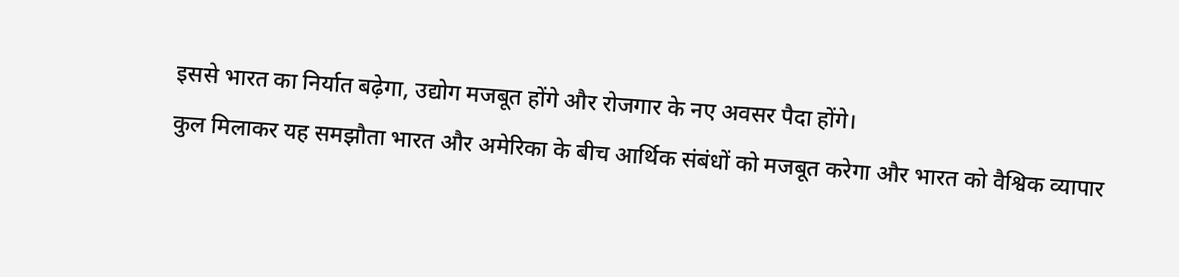इससे भारत का निर्यात बढ़ेगा, उद्योग मजबूत होंगे और रोजगार के नए अवसर पैदा होंगे।
कुल मिलाकर यह समझौता भारत और अमेरिका के बीच आर्थिक संबंधों को मजबूत करेगा और भारत को वैश्विक व्यापार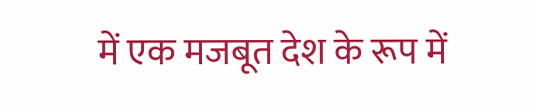में एक मजबूत देश के रूप में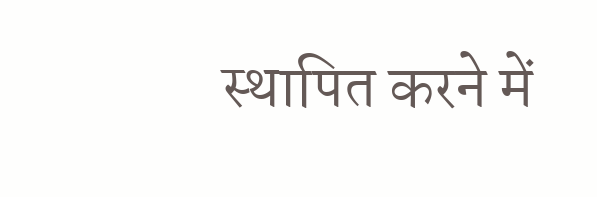स्थापित करने में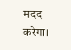मदद करेगा।